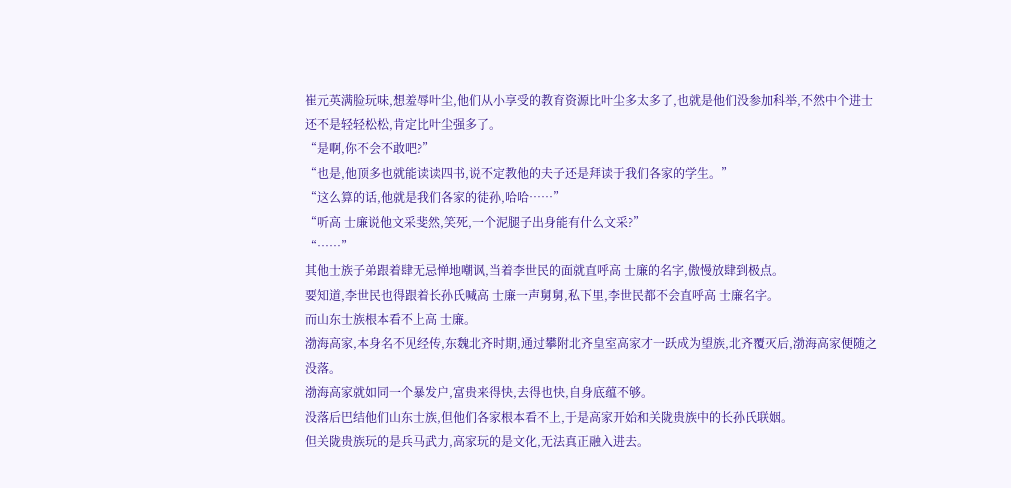崔元英满脸玩味,想羞辱叶尘,他们从小享受的教育资源比叶尘多太多了,也就是他们没参加科举,不然中个进士还不是轻轻松松,肯定比叶尘强多了。
“是啊,你不会不敢吧?”
“也是,他顶多也就能读读四书,说不定教他的夫子还是拜读于我们各家的学生。”
“这么算的话,他就是我们各家的徒孙,哈哈……”
“听高 士廉说他文采斐然,笑死,一个泥腿子出身能有什么文采?”
“……”
其他士族子弟跟着肆无忌惮地嘲讽,当着李世民的面就直呼高 士廉的名字,傲慢放肆到极点。
要知道,李世民也得跟着长孙氏喊高 士廉一声舅舅,私下里,李世民都不会直呼高 士廉名字。
而山东士族根本看不上高 士廉。
渤海高家,本身名不见经传,东魏北齐时期,通过攀附北齐皇室高家才一跃成为望族,北齐覆灭后,渤海高家便随之没落。
渤海高家就如同一个暴发户,富贵来得快,去得也快,自身底蕴不够。
没落后巴结他们山东士族,但他们各家根本看不上,于是高家开始和关陇贵族中的长孙氏联姻。
但关陇贵族玩的是兵马武力,高家玩的是文化,无法真正融入进去。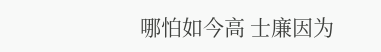哪怕如今高 士廉因为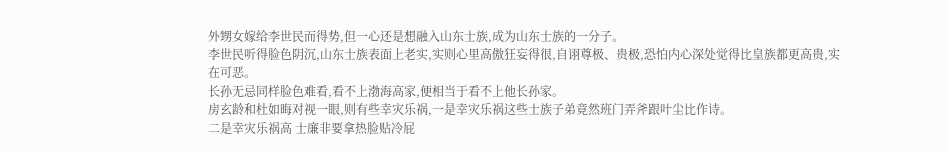外甥女嫁给李世民而得势,但一心还是想融入山东士族,成为山东士族的一分子。
李世民听得脸色阴沉,山东士族表面上老实,实则心里高傲狂妄得很,自诩尊极、贵极,恐怕内心深处觉得比皇族都更高贵,实在可恶。
长孙无忌同样脸色难看,看不上渤海高家,便相当于看不上他长孙家。
房玄龄和杜如晦对视一眼,则有些幸灾乐祸,一是幸灾乐祸这些士族子弟竟然班门弄斧跟叶尘比作诗。
二是幸灾乐祸高 士廉非要拿热脸贴冷屁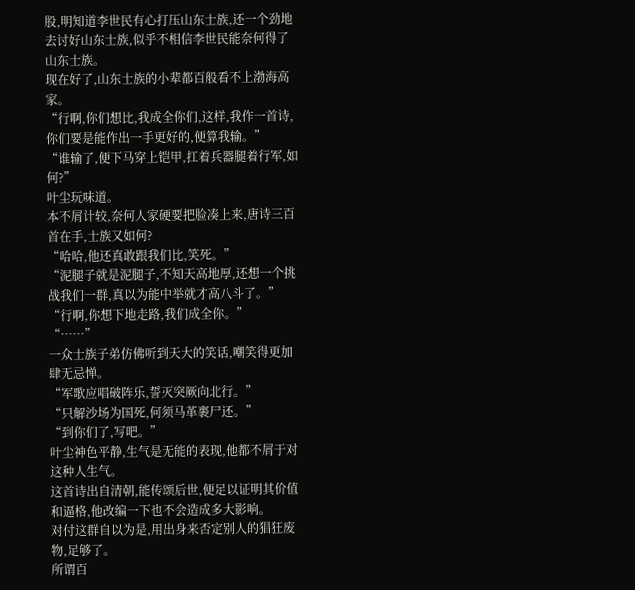股,明知道李世民有心打压山东士族,还一个劲地去讨好山东士族,似乎不相信李世民能奈何得了山东士族。
现在好了,山东士族的小辈都百般看不上渤海高家。
“行啊,你们想比,我成全你们,这样,我作一首诗,你们要是能作出一手更好的,便算我输。”
“谁输了,便下马穿上铠甲,扛着兵器腿着行军,如何?”
叶尘玩味道。
本不屑计较,奈何人家硬要把脸凑上来,唐诗三百首在手,士族又如何?
“哈哈,他还真敢跟我们比,笑死。”
“泥腿子就是泥腿子,不知天高地厚,还想一个挑战我们一群,真以为能中举就才高八斗了。”
“行啊,你想下地走路,我们成全你。”
“……”
一众士族子弟仿佛听到天大的笑话,嘲笑得更加肆无忌惮。
“军歌应唱破阵乐,誓灭突厥向北行。”
“只解沙场为国死,何须马革裹尸还。”
“到你们了,写吧。”
叶尘神色平静,生气是无能的表现,他都不屑于对这种人生气。
这首诗出自清朝,能传颂后世,便足以证明其价值和逼格,他改编一下也不会造成多大影响。
对付这群自以为是,用出身来否定别人的猖狂废物,足够了。
所谓百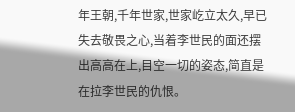年王朝,千年世家,世家屹立太久,早已失去敬畏之心,当着李世民的面还摆出高高在上,目空一切的姿态,简直是在拉李世民的仇恨。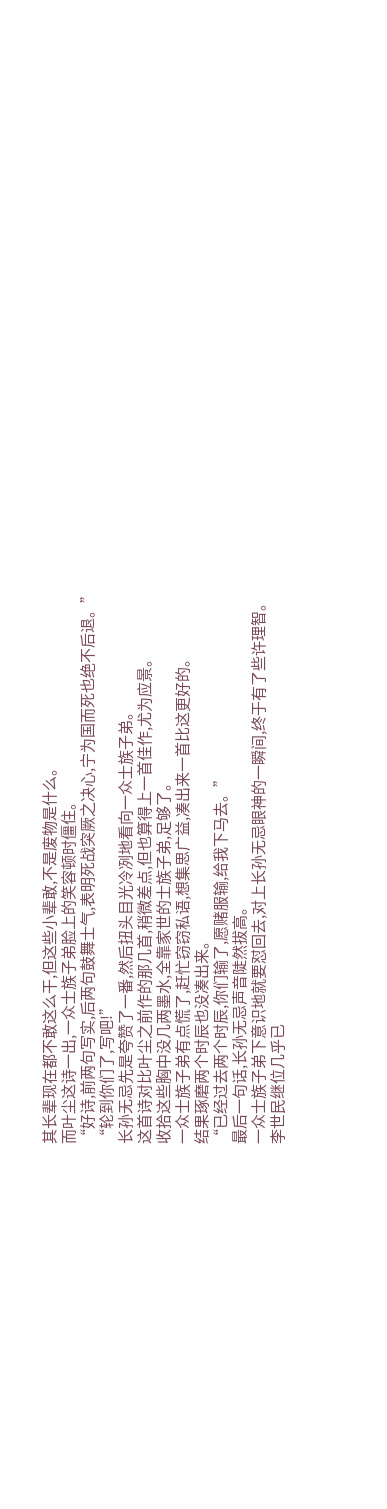其长辈现在都不敢这么干,但这些小辈敢,不是废物是什么。
而叶尘这诗一出,一众士族子弟脸上的笑容顿时僵住。
“好诗,前两句写实,后两句鼓舞士气,表明死战突厥之决心,宁为国而死也绝不后退。”
“轮到你们了,写吧!”
长孙无忌先是夸赞了一番,然后扭头目光冷冽地看向一众士族子弟。
这首诗对比叶尘之前作的那几首,稍微差点,但也算得上一首佳作,尤为应景。
收拾这些胸中没几两墨水,全靠家世的士族子弟,足够了。
一众士族子弟有点慌了,赶忙窃窃私语,想集思广益,凑出来一首比这更好的。
结果琢磨两个时辰也没凑出来。
“已经过去两个时辰,你们输了,愿赌服输,给我下马去。”
最后一句话,长孙无忌声音陡然拔高。
一众士族子弟下意识地就要怼回去,对上长孙无忌眼神的一瞬间,终于有了些许理智。
李世民继位几乎已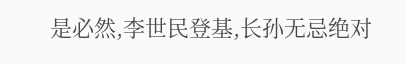是必然,李世民登基,长孙无忌绝对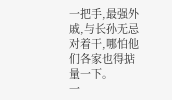一把手,最强外戚,与长孙无忌对着干,哪怕他们各家也得掂量一下。
一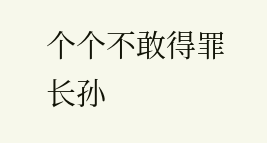个个不敢得罪长孙